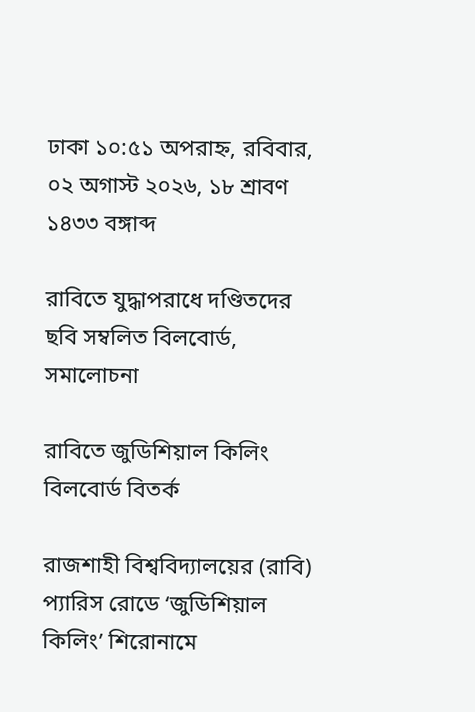ঢাকা ১০:৫১ অপরাহ্ন, রবিবার, ০২ অগাস্ট ২০২৬, ১৮ শ্রাবণ ১৪৩৩ বঙ্গাব্দ

রাবিতে যুদ্ধাপরাধে দণ্ডিতদের ছবি সম্বলিত বিলবোর্ড, সমালোচনা

রাবিতে জুডিশিয়াল কিলিং বিলবোর্ড বিতর্ক

রাজশাহী বিশ্ববিদ্যালয়ের (রাবি) প্যারিস রোডে ‘জুডিশিয়াল কিলিং’ শিরোনামে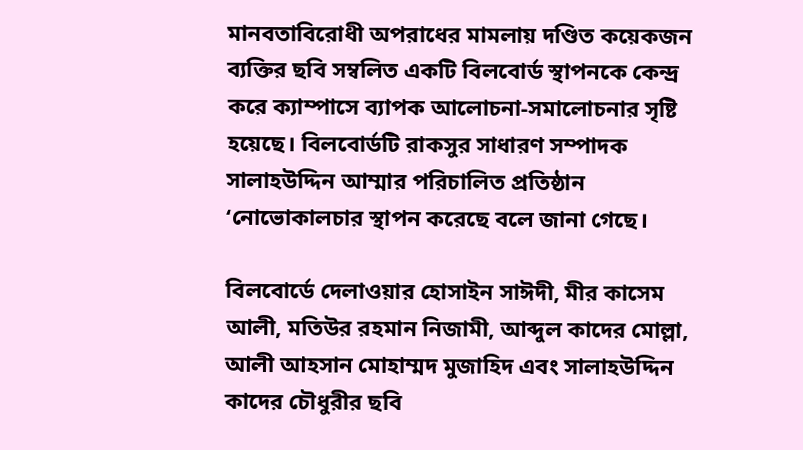মানবতাবিরোধী অপরাধের মামলায় দণ্ডিত কয়েকজন ব্যক্তির ছবি সম্বলিত একটি বিলবোর্ড স্থাপনকে কেন্দ্র করে ক্যাম্পাসে ব্যাপক আলোচনা-সমালোচনার সৃষ্টি হয়েছে। বিলবোর্ডটি রাকসুর সাধারণ সম্পাদক সালাহউদ্দিন আম্মার পরিচালিত প্রতিষ্ঠান ‘নোভোকালচার স্থাপন করেছে বলে জানা গেছে।

বিলবোর্ডে দেলাওয়ার হোসাইন সাঈদী, মীর কাসেম আলী, মতিউর রহমান নিজামী, আব্দুল কাদের মোল্লা, আলী আহসান মোহাম্মদ মুজাহিদ এবং সালাহউদ্দিন কাদের চৌধুরীর ছবি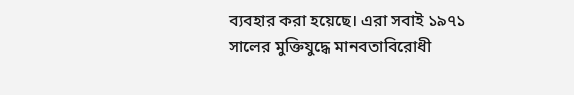ব্যবহার করা হয়েছে। এরা সবাই ১৯৭১ সালের মুক্তিযুদ্ধে মানবতাবিরোধী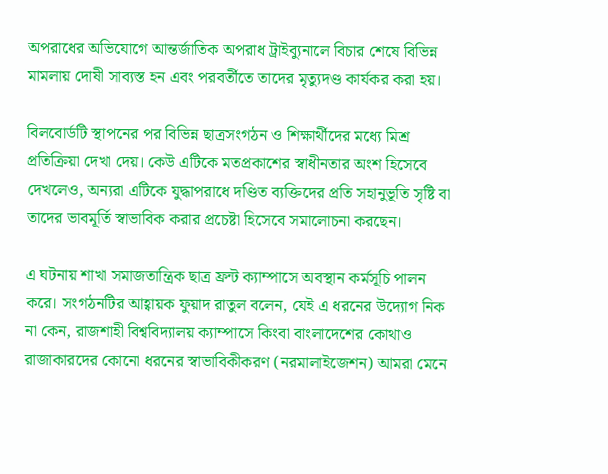অপরাধের অভিযোগে আন্তর্জাতিক অপরাধ ট্রাইব্যুনালে বিচার শেষে বিভিন্ন মামলায় দোষী সাব্যস্ত হন এবং পরবর্তীতে তাদের মৃত্যুদণ্ড কার্যকর করা হয়।

বিলবোর্ডটি স্থাপনের পর বিভিন্ন ছাত্রসংগঠন ও শিক্ষার্থীদের মধ্যে মিশ্র প্রতিক্রিয়া দেখা দেয়। কেউ এটিকে মতপ্রকাশের স্বাধীনতার অংশ হিসেবে দেখলেও, অন্যরা এটিকে যুদ্ধাপরাধে দণ্ডিত ব্যক্তিদের প্রতি সহানুভূতি সৃষ্টি বা তাদের ভাবমূর্তি স্বাভাবিক করার প্রচেষ্টা হিসেবে সমালোচনা করছেন।

এ ঘটনায় শাখা সমাজতান্ত্রিক ছাত্র ফ্রন্ট ক্যাম্পাসে অবস্থান কর্মসূচি পালন করে। সংগঠনটির আহ্বায়ক ফুয়াদ রাতুল বলেন, যেই এ ধরনের উদ্যোগ নিক না কেন, রাজশাহী বিশ্ববিদ্যালয় ক্যাম্পাসে কিংবা বাংলাদেশের কোথাও রাজাকারদের কোনো ধরনের স্বাভাবিকীকরণ (নরমালাইজেশন) আমরা মেনে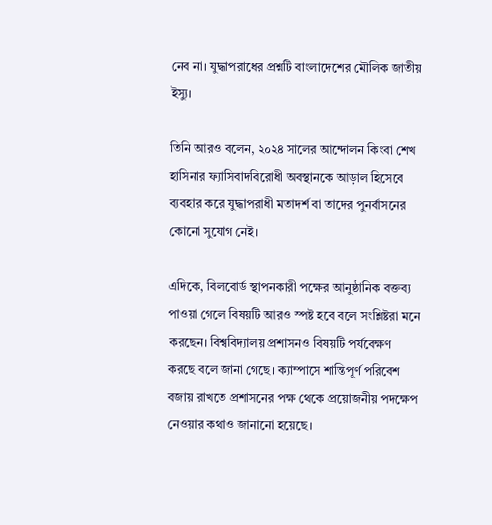নেব না। যুদ্ধাপরাধের প্রশ্নটি বাংলাদেশের মৌলিক জাতীয় ইস্যু।

তিনি আরও বলেন, ২০২৪ সালের আন্দোলন কিংবা শেখ হাসিনার ফ্যাসিবাদবিরোধী অবস্থানকে আড়াল হিসেবে ব্যবহার করে যুদ্ধাপরাধী মতাদর্শ বা তাদের পুনর্বাসনের কোনো সুযোগ নেই।

এদিকে, বিলবোর্ড স্থাপনকারী পক্ষের আনুষ্ঠানিক বক্তব্য পাওয়া গেলে বিষয়টি আরও স্পষ্ট হবে বলে সংশ্লিষ্টরা মনে করছেন। বিশ্ববিদ্যালয় প্রশাসনও বিষয়টি পর্যবেক্ষণ করছে বলে জানা গেছে। ক্যাম্পাসে শান্তিপূর্ণ পরিবেশ বজায় রাখতে প্রশাসনের পক্ষ থেকে প্রয়োজনীয় পদক্ষেপ নেওয়ার কথাও জানানো হয়েছে।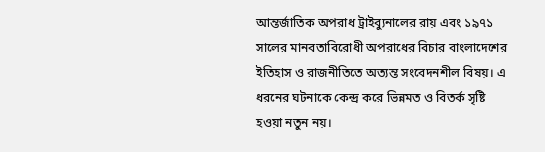আন্তর্জাতিক অপরাধ ট্রাইব্যুনালের রায় এবং ১৯৭১ সালের মানবতাবিরোধী অপরাধের বিচার বাংলাদেশের ইতিহাস ও রাজনীতিতে অত্যন্ত সংবেদনশীল বিষয়। এ ধরনের ঘটনাকে কেন্দ্র করে ভিন্নমত ও বিতর্ক সৃষ্টি হওয়া নতুন নয়।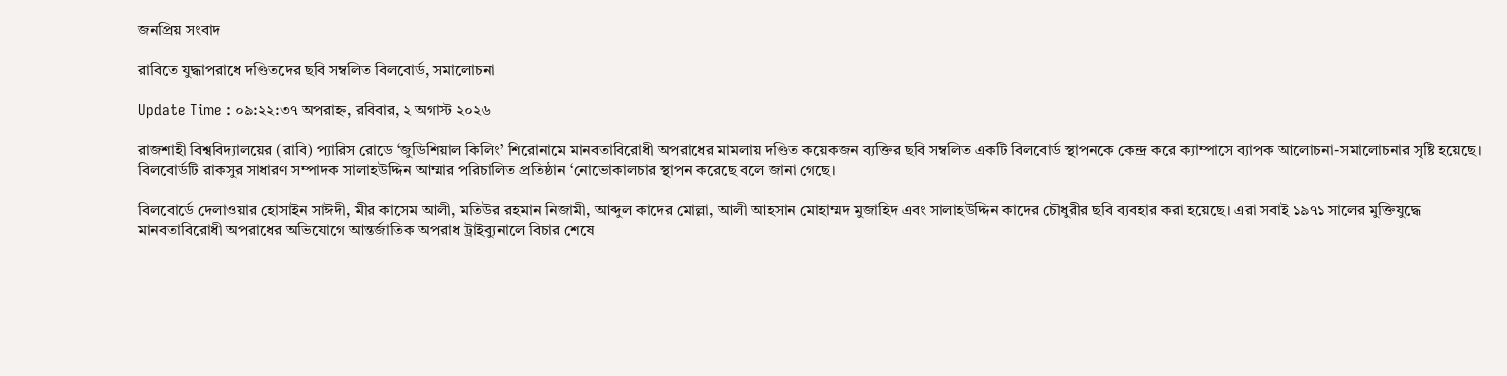জনপ্রিয় সংবাদ

রাবিতে যুদ্ধাপরাধে দণ্ডিতদের ছবি সম্বলিত বিলবোর্ড, সমালোচনা

Update Time : ০৯:২২:৩৭ অপরাহ্ন, রবিবার, ২ অগাস্ট ২০২৬

রাজশাহী বিশ্ববিদ্যালয়ের (রাবি) প্যারিস রোডে ‘জুডিশিয়াল কিলিং’ শিরোনামে মানবতাবিরোধী অপরাধের মামলায় দণ্ডিত কয়েকজন ব্যক্তির ছবি সম্বলিত একটি বিলবোর্ড স্থাপনকে কেন্দ্র করে ক্যাম্পাসে ব্যাপক আলোচনা-সমালোচনার সৃষ্টি হয়েছে। বিলবোর্ডটি রাকসুর সাধারণ সম্পাদক সালাহউদ্দিন আম্মার পরিচালিত প্রতিষ্ঠান ‘নোভোকালচার স্থাপন করেছে বলে জানা গেছে।

বিলবোর্ডে দেলাওয়ার হোসাইন সাঈদী, মীর কাসেম আলী, মতিউর রহমান নিজামী, আব্দুল কাদের মোল্লা, আলী আহসান মোহাম্মদ মুজাহিদ এবং সালাহউদ্দিন কাদের চৌধুরীর ছবি ব্যবহার করা হয়েছে। এরা সবাই ১৯৭১ সালের মুক্তিযুদ্ধে মানবতাবিরোধী অপরাধের অভিযোগে আন্তর্জাতিক অপরাধ ট্রাইব্যুনালে বিচার শেষে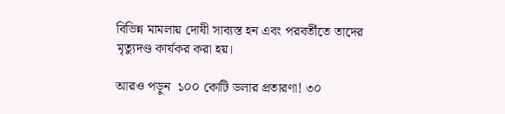বিভিন্ন মামলায় দোষী সাব্যস্ত হন এবং পরবর্তীতে তাদের মৃত্যুদণ্ড কার্যকর করা হয়।

আরও পড়ুন  ১০০ কোটি ডলার প্রতারণা! ৩০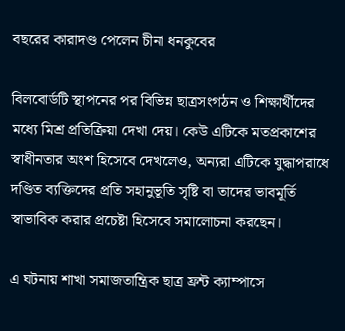বছরের কারাদণ্ড পেলেন চীনা ধনকুবের

বিলবোর্ডটি স্থাপনের পর বিভিন্ন ছাত্রসংগঠন ও শিক্ষার্থীদের মধ্যে মিশ্র প্রতিক্রিয়া দেখা দেয়। কেউ এটিকে মতপ্রকাশের স্বাধীনতার অংশ হিসেবে দেখলেও, অন্যরা এটিকে যুদ্ধাপরাধে দণ্ডিত ব্যক্তিদের প্রতি সহানুভূতি সৃষ্টি বা তাদের ভাবমূর্তি স্বাভাবিক করার প্রচেষ্টা হিসেবে সমালোচনা করছেন।

এ ঘটনায় শাখা সমাজতান্ত্রিক ছাত্র ফ্রন্ট ক্যাম্পাসে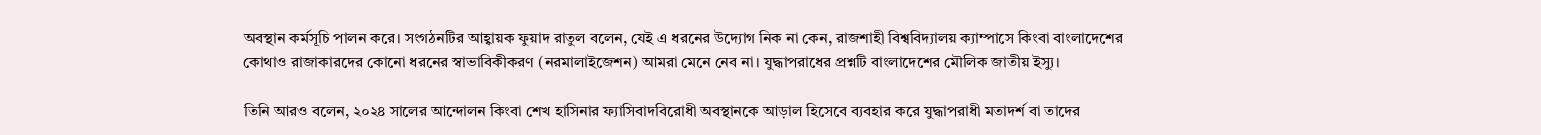অবস্থান কর্মসূচি পালন করে। সংগঠনটির আহ্বায়ক ফুয়াদ রাতুল বলেন, যেই এ ধরনের উদ্যোগ নিক না কেন, রাজশাহী বিশ্ববিদ্যালয় ক্যাম্পাসে কিংবা বাংলাদেশের কোথাও রাজাকারদের কোনো ধরনের স্বাভাবিকীকরণ (নরমালাইজেশন) আমরা মেনে নেব না। যুদ্ধাপরাধের প্রশ্নটি বাংলাদেশের মৌলিক জাতীয় ইস্যু।

তিনি আরও বলেন, ২০২৪ সালের আন্দোলন কিংবা শেখ হাসিনার ফ্যাসিবাদবিরোধী অবস্থানকে আড়াল হিসেবে ব্যবহার করে যুদ্ধাপরাধী মতাদর্শ বা তাদের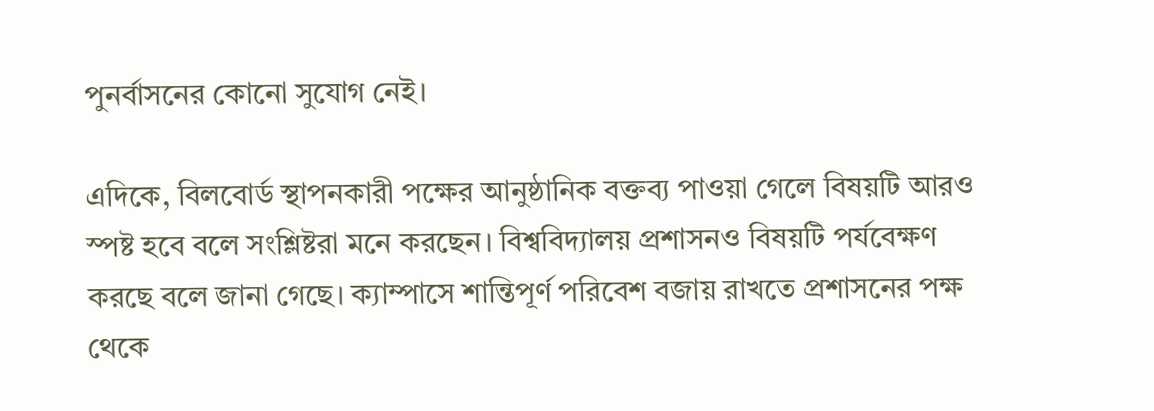পুনর্বাসনের কোনো সুযোগ নেই।

এদিকে, বিলবোর্ড স্থাপনকারী পক্ষের আনুষ্ঠানিক বক্তব্য পাওয়া গেলে বিষয়টি আরও স্পষ্ট হবে বলে সংশ্লিষ্টরা মনে করছেন। বিশ্ববিদ্যালয় প্রশাসনও বিষয়টি পর্যবেক্ষণ করছে বলে জানা গেছে। ক্যাম্পাসে শান্তিপূর্ণ পরিবেশ বজায় রাখতে প্রশাসনের পক্ষ থেকে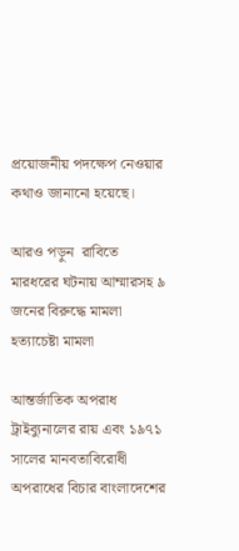প্রয়োজনীয় পদক্ষেপ নেওয়ার কথাও জানানো হয়েছে।

আরও পড়ুন  রাবিতে মারধরের ঘটনায় আম্মারসহ ৯ জনের বিরুদ্ধে মামলা হত্যাচেষ্টা মামলা

আন্তর্জাতিক অপরাধ ট্রাইব্যুনালের রায় এবং ১৯৭১ সালের মানবতাবিরোধী অপরাধের বিচার বাংলাদেশের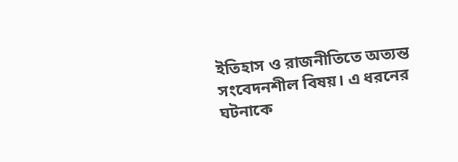ইতিহাস ও রাজনীতিতে অত্যন্ত সংবেদনশীল বিষয়। এ ধরনের ঘটনাকে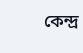কেন্দ্র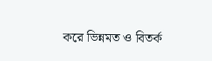করে ভিন্নমত ও বিতর্ক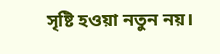সৃষ্টি হওয়া নতুন নয়।